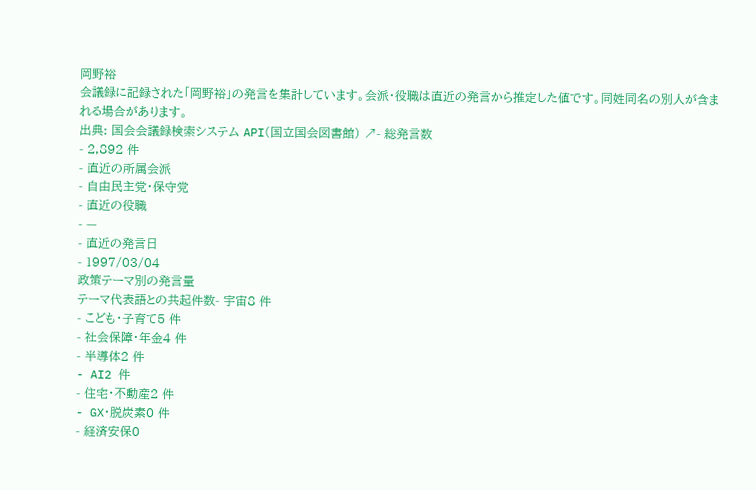岡野裕
会議録に記録された「岡野裕」の発言を集計しています。会派・役職は直近の発言から推定した値です。同姓同名の別人が含まれる場合があります。
出典: 国会会議録検索システム API(国立国会図書館) ↗- 総発言数
- 2,892 件
- 直近の所属会派
- 自由民主党・保守党
- 直近の役職
- —
- 直近の発言日
- 1997/03/04
政策テーマ別の発言量
テーマ代表語との共起件数- 宇宙8 件
- こども・子育て5 件
- 社会保障・年金4 件
- 半導体2 件
- AI2 件
- 住宅・不動産2 件
- GX・脱炭素0 件
- 経済安保0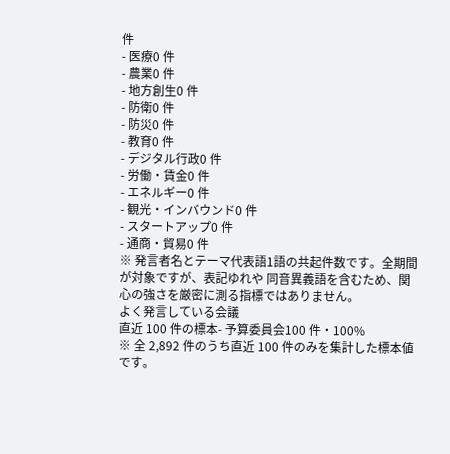件
- 医療0 件
- 農業0 件
- 地方創生0 件
- 防衛0 件
- 防災0 件
- 教育0 件
- デジタル行政0 件
- 労働・賃金0 件
- エネルギー0 件
- 観光・インバウンド0 件
- スタートアップ0 件
- 通商・貿易0 件
※ 発言者名とテーマ代表語1語の共起件数です。全期間が対象ですが、表記ゆれや 同音異義語を含むため、関心の強さを厳密に測る指標ではありません。
よく発言している会議
直近 100 件の標本- 予算委員会100 件・100%
※ 全 2,892 件のうち直近 100 件のみを集計した標本値です。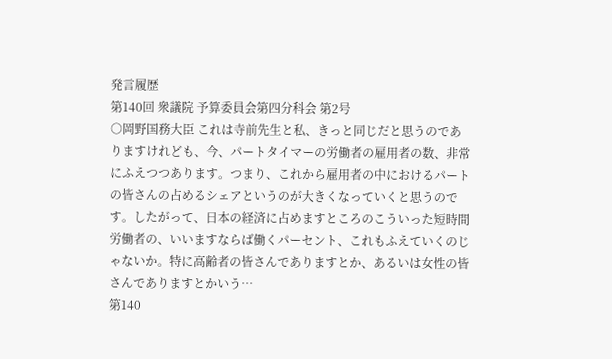発言履歴
第140回 衆議院 予算委員会第四分科会 第2号
○岡野国務大臣 これは寺前先生と私、きっと同じだと思うのでありますけれども、今、パートタイマーの労働者の雇用者の数、非常にふえつつあります。つまり、これから雇用者の中におけるパートの皆さんの占めるシェアというのが大きくなっていくと思うのです。したがって、日本の経済に占めますところのこういった短時間労働者の、いいますならば働くパーセント、これもふえていくのじゃないか。特に高齢者の皆さんでありますとか、あるいは女性の皆さんでありますとかいう…
第140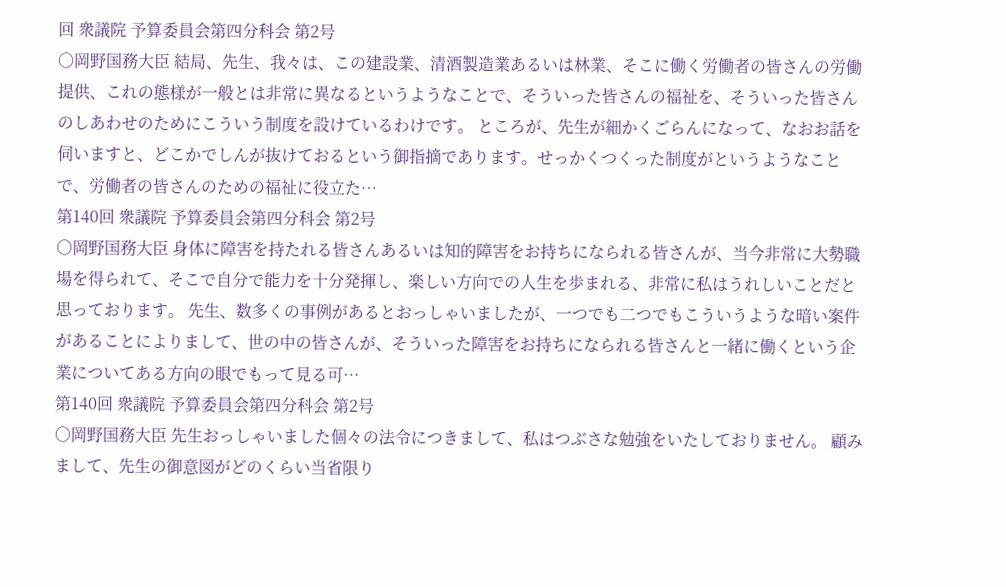回 衆議院 予算委員会第四分科会 第2号
○岡野国務大臣 結局、先生、我々は、この建設業、清酒製造業あるいは林業、そこに働く労働者の皆さんの労働提供、これの態様が一般とは非常に異なるというようなことで、そういった皆さんの福祉を、そういった皆さんのしあわせのためにこういう制度を設けているわけです。 ところが、先生が細かくごらんになって、なおお話を伺いますと、どこかでしんが抜けておるという御指摘であります。せっかくつくった制度がというようなことで、労働者の皆さんのための福祉に役立た…
第140回 衆議院 予算委員会第四分科会 第2号
○岡野国務大臣 身体に障害を持たれる皆さんあるいは知的障害をお持ちになられる皆さんが、当今非常に大勢職場を得られて、そこで自分で能力を十分発揮し、楽しい方向での人生を歩まれる、非常に私はうれしいことだと思っております。 先生、数多くの事例があるとおっしゃいましたが、一つでも二つでもこういうような暗い案件があることによりまして、世の中の皆さんが、そういった障害をお持ちになられる皆さんと一緒に働くという企業についてある方向の眼でもって見る可…
第140回 衆議院 予算委員会第四分科会 第2号
○岡野国務大臣 先生おっしゃいました個々の法令につきまして、私はつぶさな勉強をいたしておりません。 顧みまして、先生の御意図がどのくらい当省限り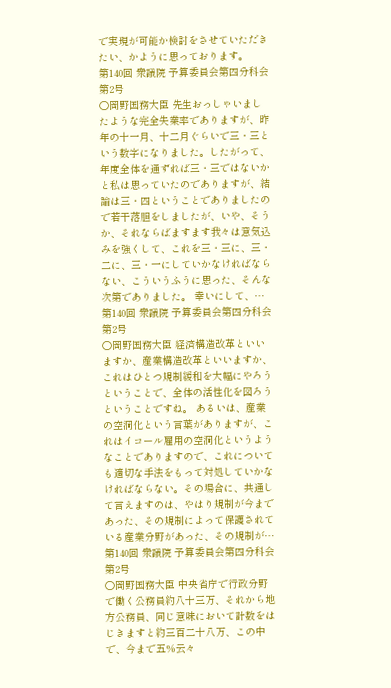で実現が可能か検討をさせていただきたい、かように思っております。
第140回 衆議院 予算委員会第四分科会 第2号
○岡野国務大臣 先生おっしゃいましたような完全失業率でありますが、昨年の十一月、十二月ぐらいで三・三という数字になりました。したがって、年度全体を通ずれば三・三ではないかと私は思っていたのでありますが、結論は三・四ということでありましたので若干落胆をしましたが、いや、そうか、それならばますます我々は意気込みを強くして、これを三・三に、三・二に、三・一にしていかなければならない、こういうふうに思った、そんな次第でありました。 幸いにして、…
第140回 衆議院 予算委員会第四分科会 第2号
○岡野国務大臣 経済構造改革といいますか、産業構造改革といいますか、これはひとつ規制緩和を大幅にやろうということで、全体の活性化を図ろうということですね。 あるいは、産業の空洞化という言葉がありますが、これはイコール雇用の空洞化というようなことでありますので、これについても適切な手法をもって対処していかなければならない。その場合に、共通して言えますのは、やはり規制が今まであった、その規制によって保護されている産業分野があった、その規制が…
第140回 衆議院 予算委員会第四分科会 第2号
○岡野国務大臣 中央省庁で行政分野で働く公務員約八十三万、それから地方公務員、同じ意味において計数をはじきますと約三百二十八万、この中で、今まで五%云々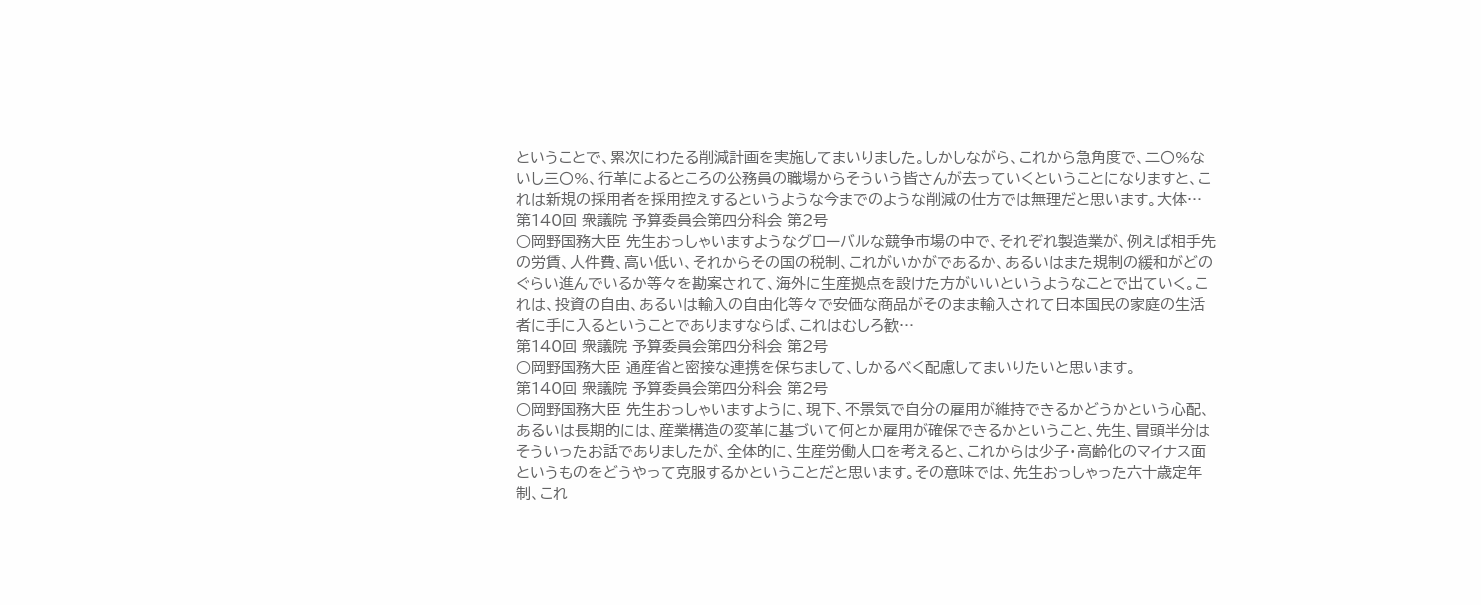ということで、累次にわたる削減計画を実施してまいりました。しかしながら、これから急角度で、二〇%ないし三〇%、行革によるところの公務員の職場からそういう皆さんが去っていくということになりますと、これは新規の採用者を採用控えするというような今までのような削減の仕方では無理だと思います。大体…
第140回 衆議院 予算委員会第四分科会 第2号
○岡野国務大臣 先生おっしゃいますようなグローバルな競争市場の中で、それぞれ製造業が、例えば相手先の労賃、人件費、高い低い、それからその国の税制、これがいかがであるか、あるいはまた規制の緩和がどのぐらい進んでいるか等々を勘案されて、海外に生産拠点を設けた方がいいというようなことで出ていく。これは、投資の自由、あるいは輸入の自由化等々で安価な商品がそのまま輸入されて日本国民の家庭の生活者に手に入るということでありますならば、これはむしろ歓…
第140回 衆議院 予算委員会第四分科会 第2号
○岡野国務大臣 通産省と密接な連携を保ちまして、しかるべく配慮してまいりたいと思います。
第140回 衆議院 予算委員会第四分科会 第2号
○岡野国務大臣 先生おっしゃいますように、現下、不景気で自分の雇用が維持できるかどうかという心配、あるいは長期的には、産業構造の変革に基づいて何とか雇用が確保できるかということ、先生、冒頭半分はそういったお話でありましたが、全体的に、生産労働人口を考えると、これからは少子・高齢化のマイナス面というものをどうやって克服するかということだと思います。その意味では、先生おっしゃった六十歳定年制、これ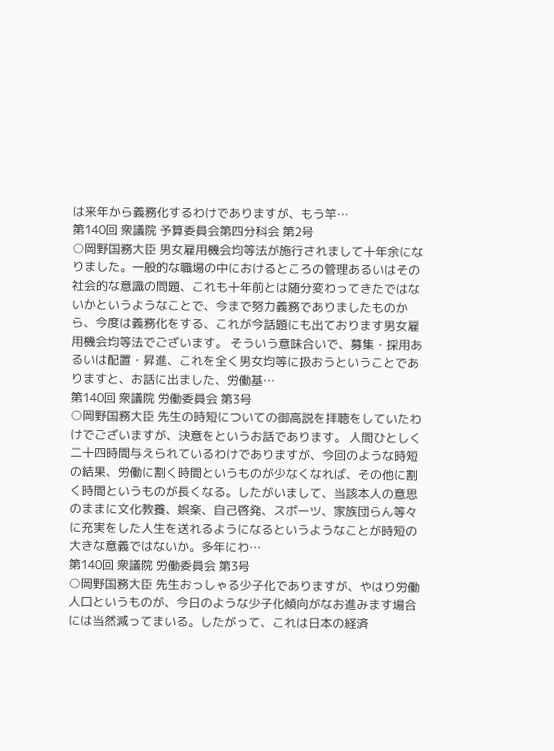は来年から義務化するわけでありますが、もう竿…
第140回 衆議院 予算委員会第四分科会 第2号
○岡野国務大臣 男女雇用機会均等法が施行されまして十年余になりました。一般的な職場の中におけるところの管理あるいはその社会的な意識の問題、これも十年前とは随分変わってきたではないかというようなことで、今まで努力義務でありましたものから、今度は義務化をする、これが今話題にも出ております男女雇用機会均等法でございます。 そういう意味合いで、募集・採用あるいは配置・昇進、これを全く男女均等に扱おうということでありますと、お話に出ました、労働基…
第140回 衆議院 労働委員会 第3号
○岡野国務大臣 先生の時短についての御高説を拝聴をしていたわけでございますが、決意をというお話であります。 人間ひとしく二十四時間与えられているわけでありますが、今回のような時短の結果、労働に割く時間というものが少なくなれば、その他に割く時間というものが長くなる。したがいまして、当該本人の意思のままに文化教養、娯楽、自己啓発、スポーツ、家族団らん等々に充実をした人生を送れるようになるというようなことが時短の大きな意義ではないか。多年にわ…
第140回 衆議院 労働委員会 第3号
○岡野国務大臣 先生おっしゃる少子化でありますが、やはり労働人口というものが、今日のような少子化傾向がなお進みます場合には当然減ってまいる。したがって、これは日本の経済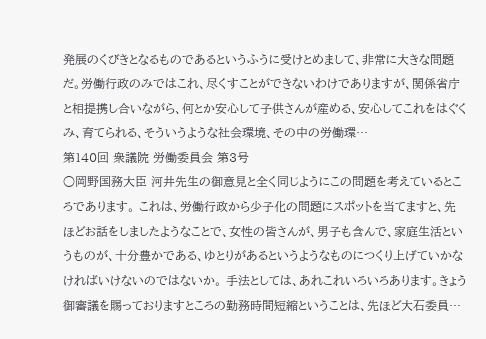発展のくびきとなるものであるというふうに受けとめまして、非常に大きな問題だ。労働行政のみではこれ、尽くすことができないわけでありますが、関係省庁と相提携し合いながら、何とか安心して子供さんが産める、安心してこれをはぐくみ、育てられる、そういうような社会環境、その中の労働環…
第140回 衆議院 労働委員会 第3号
○岡野国務大臣 河井先生の御意見と全く同じようにこの問題を考えているところであります。 これは、労働行政から少子化の問題にスポットを当てますと、先ほどお話をしましたようなことで、女性の皆さんが、男子も含んで、家庭生活というものが、十分豊かである、ゆとりがあるというようなものにつくり上げていかなければいけないのではないか。 手法としては、あれこれいろいろあります。きょう御審議を賜っておりますところの勤務時間短縮ということは、先ほど大石委員…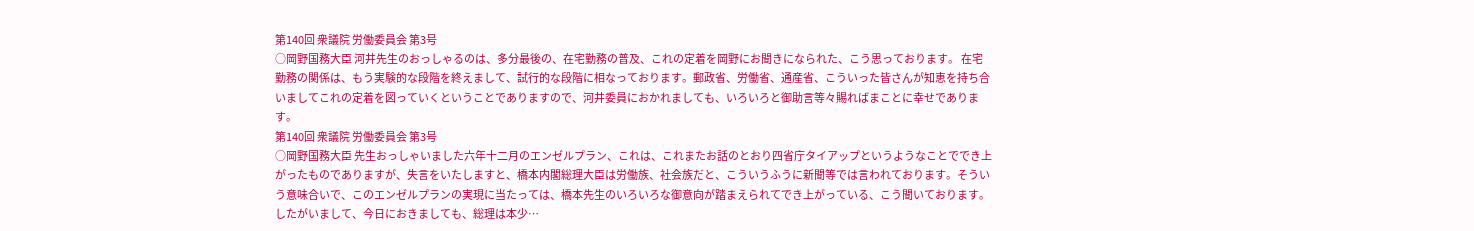第140回 衆議院 労働委員会 第3号
○岡野国務大臣 河井先生のおっしゃるのは、多分最後の、在宅勤務の普及、これの定着を岡野にお聞きになられた、こう思っております。 在宅勤務の関係は、もう実験的な段階を終えまして、試行的な段階に相なっております。郵政省、労働省、通産省、こういった皆さんが知恵を持ち合いましてこれの定着を図っていくということでありますので、河井委員におかれましても、いろいろと御助言等々賜ればまことに幸せであります。
第140回 衆議院 労働委員会 第3号
○岡野国務大臣 先生おっしゃいました六年十二月のエンゼルプラン、これは、これまたお話のとおり四省庁タイアップというようなことででき上がったものでありますが、失言をいたしますと、橋本内閣総理大臣は労働族、社会族だと、こういうふうに新聞等では言われております。そういう意味合いで、このエンゼルプランの実現に当たっては、橋本先生のいろいろな御意向が踏まえられてでき上がっている、こう聞いております。 したがいまして、今日におきましても、総理は本少…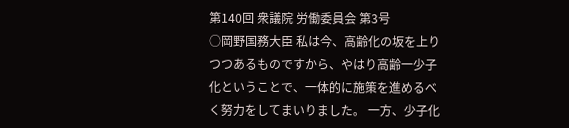第140回 衆議院 労働委員会 第3号
○岡野国務大臣 私は今、高齢化の坂を上りつつあるものですから、やはり高齢一少子化ということで、一体的に施策を進めるべく努力をしてまいりました。 一方、少子化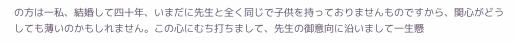の方は一私、結婚して四十年、いまだに先生と全く同じで子供を持っておりませんものですから、関心がどうしても薄いのかもしれません。この心にむち打ちまして、先生の御意向に沿いまして一生懸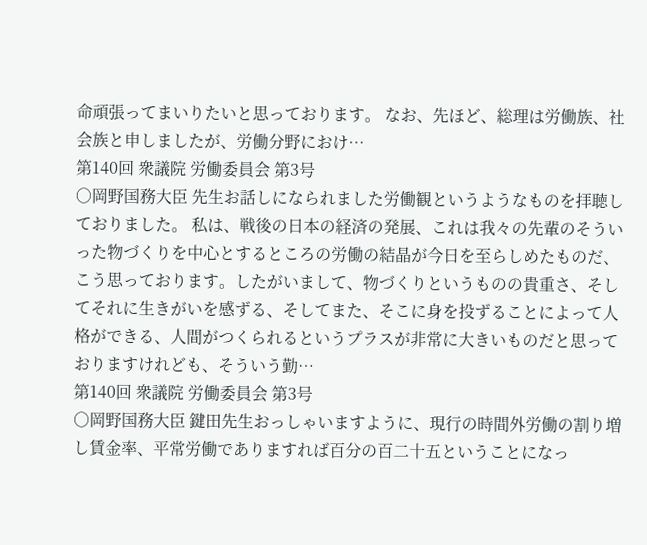命頑張ってまいりたいと思っております。 なお、先ほど、総理は労働族、社会族と申しましたが、労働分野におけ…
第140回 衆議院 労働委員会 第3号
○岡野国務大臣 先生お話しになられました労働観というようなものを拝聴しておりました。 私は、戦後の日本の経済の発展、これは我々の先輩のそういった物づくりを中心とするところの労働の結晶が今日を至らしめたものだ、こう思っております。したがいまして、物づくりというものの貴重さ、そしてそれに生きがいを感ずる、そしてまた、そこに身を投ずることによって人格ができる、人間がつくられるというプラスが非常に大きいものだと思っておりますけれども、そういう勤…
第140回 衆議院 労働委員会 第3号
○岡野国務大臣 鍵田先生おっしゃいますように、現行の時間外労働の割り増し賃金率、平常労働でありますれば百分の百二十五ということになっ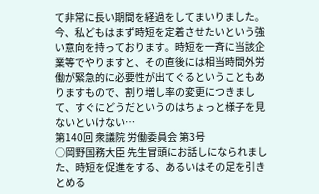て非常に長い期間を経過をしてまいりました。 今、私どもはまず時短を定着させたいという強い意向を持っております。時短を一斉に当該企業等でやりますと、その直後には相当時間外労働が緊急的に必要性が出てぐるということもありますもので、割り増し率の変更につきまして、すぐにどうだというのはちょっと様子を見ないといけない…
第140回 衆議院 労働委員会 第3号
○岡野国務大臣 先生冒頭にお話しになられました、時短を促進をする、あるいはその足を引きとめる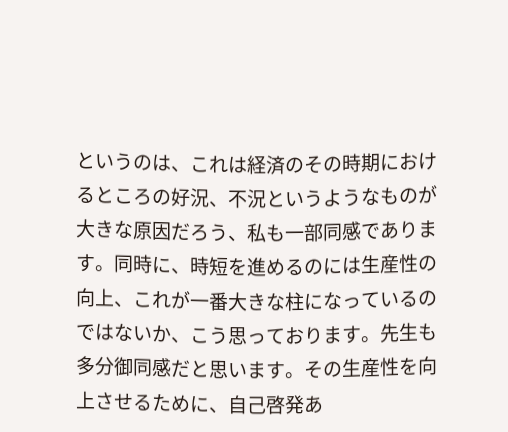というのは、これは経済のその時期におけるところの好況、不況というようなものが大きな原因だろう、私も一部同感であります。同時に、時短を進めるのには生産性の向上、これが一番大きな柱になっているのではないか、こう思っております。先生も多分御同感だと思います。その生産性を向上させるために、自己啓発あ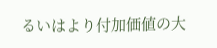るいはより付加価値の大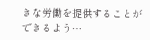きな労働を提供することができるよう…